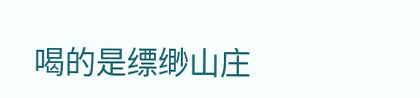喝的是缥缈山庄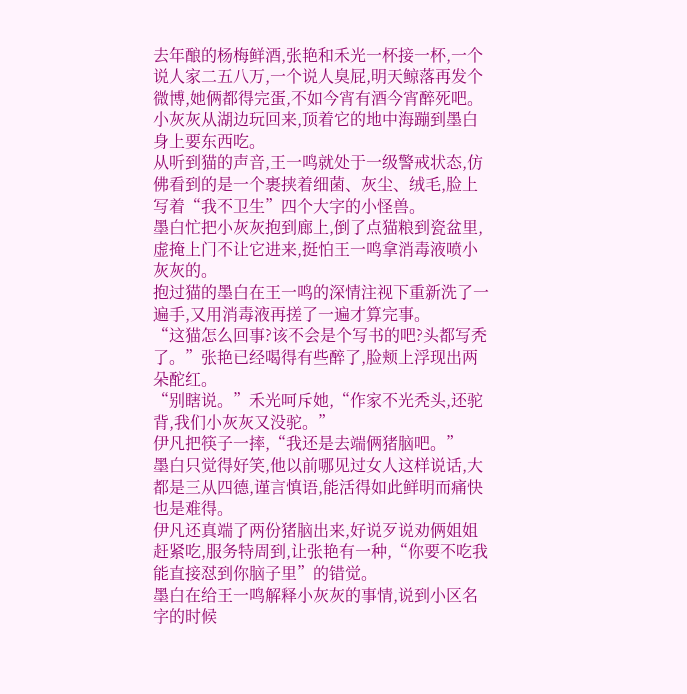去年酿的杨梅鲜酒,张艳和禾光一杯接一杯,一个说人家二五八万,一个说人臭屁,明天鲸落再发个微博,她俩都得完蛋,不如今宵有酒今宵醉死吧。
小灰灰从湖边玩回来,顶着它的地中海蹦到墨白身上要东西吃。
从听到猫的声音,王一鸣就处于一级警戒状态,仿佛看到的是一个裹挟着细菌、灰尘、绒毛,脸上写着“我不卫生”四个大字的小怪兽。
墨白忙把小灰灰抱到廊上,倒了点猫粮到瓷盆里,虚掩上门不让它进来,挺怕王一鸣拿消毒液喷小灰灰的。
抱过猫的墨白在王一鸣的深情注视下重新洗了一遍手,又用消毒液再搓了一遍才算完事。
“这猫怎么回事?该不会是个写书的吧?头都写秃了。”张艳已经喝得有些醉了,脸颊上浮现出两朵酡红。
“别瞎说。”禾光呵斥她,“作家不光秃头,还驼背,我们小灰灰又没驼。”
伊凡把筷子一摔,“我还是去端俩猪脑吧。”
墨白只觉得好笑,他以前哪见过女人这样说话,大都是三从四德,谨言慎语,能活得如此鲜明而痛快也是难得。
伊凡还真端了两份猪脑出来,好说歹说劝俩姐姐赶紧吃,服务特周到,让张艳有一种,“你要不吃我能直接怼到你脑子里”的错觉。
墨白在给王一鸣解释小灰灰的事情,说到小区名字的时候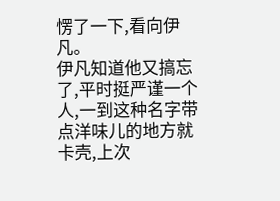愣了一下,看向伊凡。
伊凡知道他又搞忘了,平时挺严谨一个人,一到这种名字带点洋味儿的地方就卡壳,上次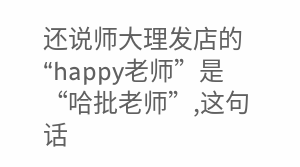还说师大理发店的“happy老师”是“哈批老师”,这句话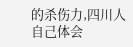的杀伤力,四川人自己体会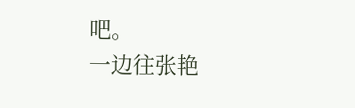吧。
一边往张艳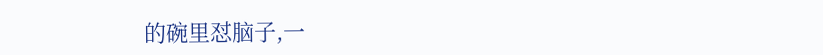的碗里怼脑子,一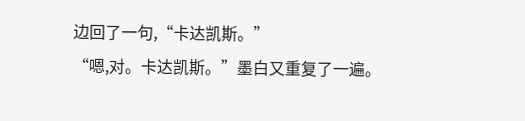边回了一句,“卡达凯斯。”
“嗯,对。卡达凯斯。”墨白又重复了一遍。